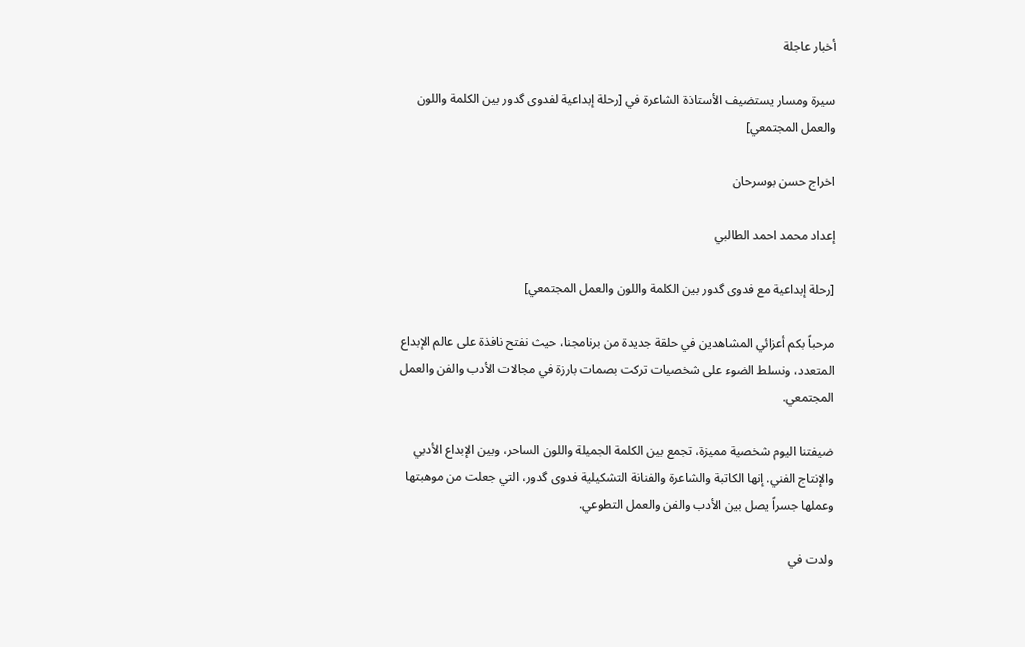أخبار عاجلة

سيرة ومسار يستضيف الأستاذة الشاعرة في [رحلة إبداعية لفدوى گدور بين الكلمة واللون والعمل المجتمعي]

اخراج حسن بوسرحان

إعداد محمد احمد الطالبي

[رحلة إبداعية مع فدوى گدور بين الكلمة واللون والعمل المجتمعي]

مرحباً بكم أعزائي المشاهدين في حلقة جديدة من برنامجنا، حيث نفتح نافذة على عالم الإبداع المتعدد، ونسلط الضوء على شخصيات تركت بصمات بارزة في مجالات الأدب والفن والعمل المجتمعي.

ضيفتنا اليوم شخصية مميزة، تجمع بين الكلمة الجميلة واللون الساحر، وبين الإبداع الأدبي والإنتاج الفني. إنها الكاتبة والشاعرة والفنانة التشكيلية فدوى گدور، التي جعلت من موهبتها وعملها جسراً يصل بين الأدب والفن والعمل التطوعي.

ولدت في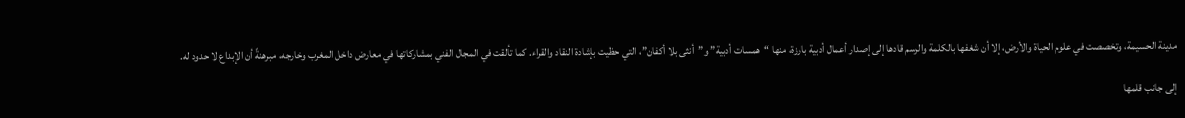مدينة الحسيمة، وتخصصت في علوم الحياة والأرض، إلا أن شغفها بالكلمة والرسم قادها إلى إصدار أعمال أدبية بارزة، منها “همسات أدبية” و”أنثى بلا أكفان”، التي حظيت بإشادة النقاد والقراء. كما تألقت في المجال الفني بمشاركاتها في معارض داخل المغرب وخارجه، مبرهنةً أن الإبداع لا حدود له.

إلى جانب قلمها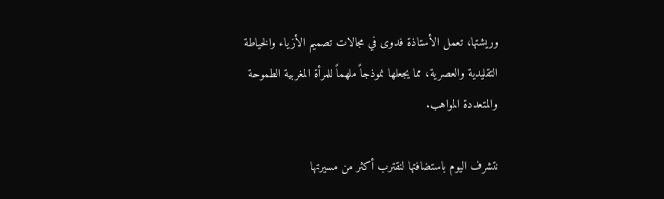وريشتها، تعمل الأستاذة فدوى في مجالات تصميم الأزياء والخياطة التقليدية والعصرية، مما يجعلها نموذجاً ملهماً للمرأة المغربية الطموحة والمتعددة المواهب.

نتشرف اليوم باستضافتها لنقترب أكثر من مسيرتها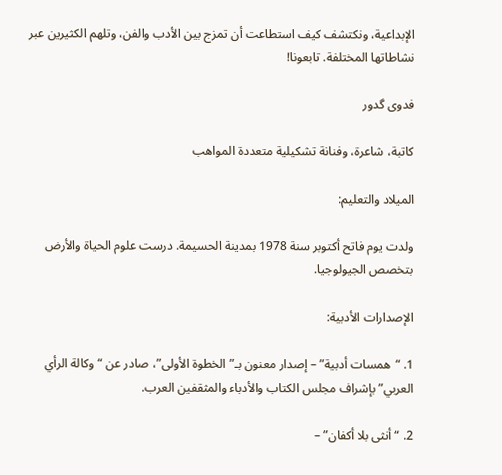الإبداعية، ونكتشف كيف استطاعت أن تمزج بين الأدب والفن، وتلهم الكثيرين عبر نشاطاتها المختلفة. تابعونا!

فدوى گدور

كاتبة، شاعرة، وفنانة تشكيلية متعددة المواهب

الميلاد والتعليم:

ولدت يوم فاتح أكتوبر سنة 1978 بمدينة الحسيمة. درست علوم الحياة والأرض بتخصص الجيولوجيا.

الإصدارات الأدبية:

1. “همسات أدبية” – إصدار معنون بـ”الخطوة الأولى”، صادر عن “وكالة الرأي العربي” بإشراف مجلس الكتاب والأدباء والمثقفين العرب.

2. “أنثى بلا أكفان” –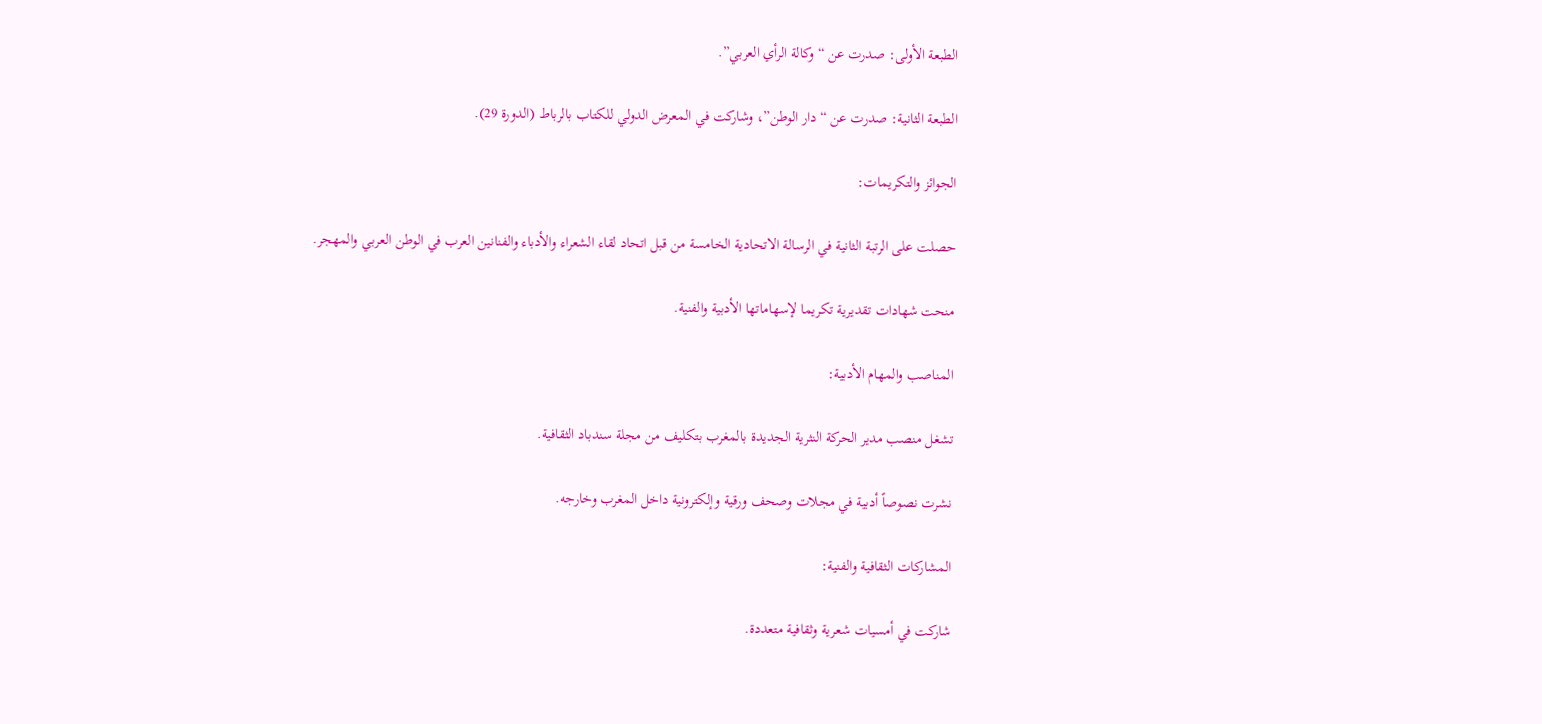الطبعة الأولى: صدرت عن “وكالة الرأي العربي”.

الطبعة الثانية: صدرت عن “دار الوطن”، وشاركت في المعرض الدولي للكتاب بالرباط (الدورة 29).

الجوائز والتكريمات:

حصلت على الرتبة الثانية في الرسالة الاتحادية الخامسة من قبل اتحاد لقاء الشعراء والأدباء والفنانين العرب في الوطن العربي والمهجر.

منحت شهادات تقديرية تكريما لإسهاماتها الأدبية والفنية.

المناصب والمهام الأدبية:

تشغل منصب مدير الحركة النثرية الجديدة بالمغرب بتكليف من مجلة سندباد الثقافية.

نشرت نصوصاً أدبية في مجلات وصحف ورقية وإلكترونية داخل المغرب وخارجه.

المشاركات الثقافية والفنية:

شاركت في أمسيات شعرية وثقافية متعددة.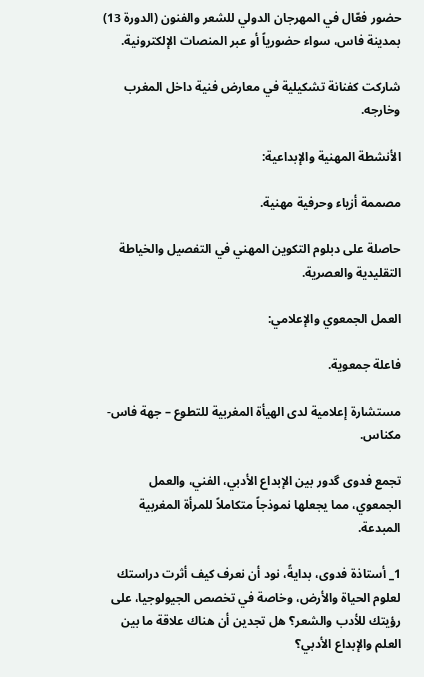حضور فعّال في المهرجان الدولي للشعر والفنون (الدورة 13) بمدينة فاس، سواء حضورياً أو عبر المنصات الإلكترونية.

شاركت كفنانة تشكيلية في معارض فنية داخل المغرب وخارجه.

الأنشطة المهنية والإبداعية:

مصممة أزياء وحرفية مهنية.

حاصلة على دبلوم التكوين المهني في التفصيل والخياطة التقليدية والعصرية.

العمل الجمعوي والإعلامي:

فاعلة جمعوية.

مستشارة إعلامية لدى الهيأة المغربية للتطوع – جهة فاس-مكناس.

تجمع فدوى گدور بين الإبداع الأدبي، الفني، والعمل الجمعوي، مما يجعلها نموذجاً متكاملاً للمرأة المغربية المبدعة.

1_ أستاذة فدوى، بدايةً، نود أن نعرف كيف أثرت دراستك لعلوم الحياة والأرض، وخاصة في تخصص الجيولوجيا، على رؤيتك للأدب والشعر؟ هل تجدين أن هناك علاقة ما بين العلم والإبداع الأدبي؟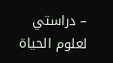– دراستي لعلوم الحياة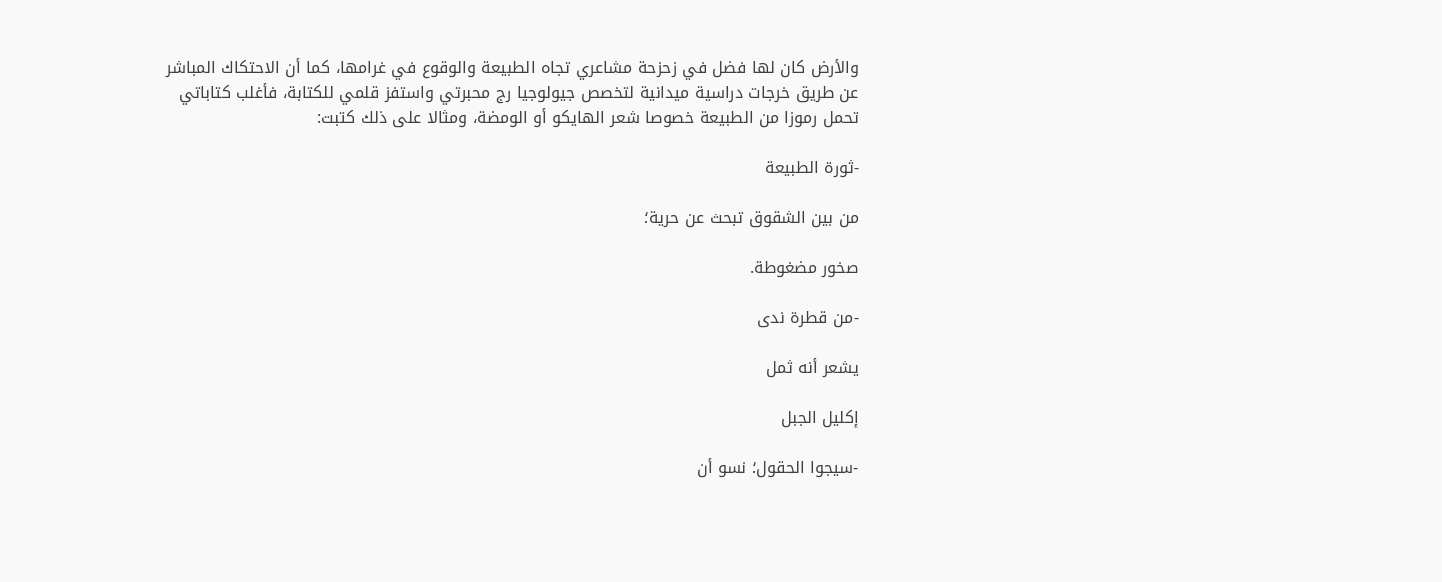والأرض كان لها فضل في زحزحة مشاعري تجاه الطبيعة والوقوع في غرامها، كما أن الاحتكاك المباشر عن طريق خرجات دراسية ميدانية لتخصص جيولوجيا رج محبرتي واستفز قلمي للكتابة، فأغلب كتاباتي تحمل رموزا من الطبيعة خصوصا شعر الهايكو أو الومضة، ومثالا على ذلك كتبت:

-ثورة الطبيعة

من بين الشقوق تبحث عن حرية؛

صخور مضغوطة.

-من قطرة ندى

يشعر أنه ثمل

إكليل الجبل

-سيجوا الحقول؛ نسو أن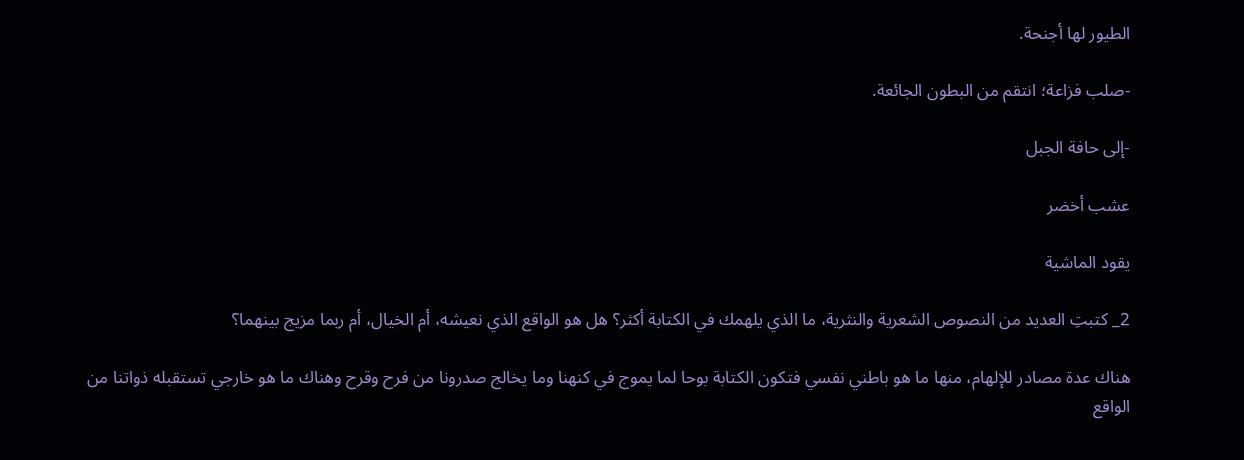الطيور لها أجنحة.

-صلب فزاعة؛ انتقم من البطون الجائعة.

-إلى حافة الجبل

عشب أخضر

يقود الماشية

2_ كتبتِ العديد من النصوص الشعرية والنثرية، ما الذي يلهمك في الكتابة أكثر؟ هل هو الواقع الذي نعيشه، أم الخيال، أم ربما مزيج بينهما؟

هناك عدة مصادر للإلهام، منها ما هو باطني نفسي فتكون الكتابة بوحا لما يموج في كنهنا وما يخالج صدرونا من فرح وقرح وهناك ما هو خارجي تستقبله ذواتنا من الواقع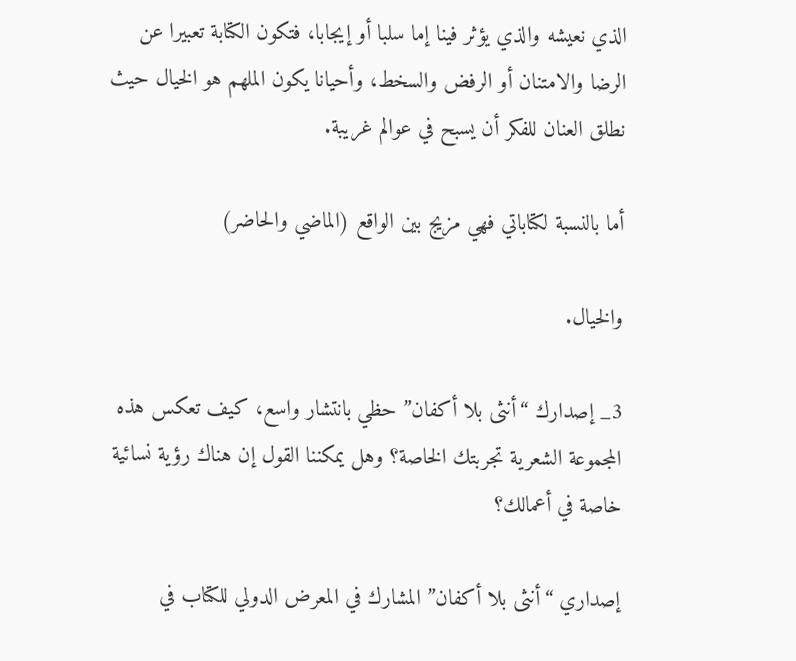الذي نعيشه والذي يؤثر فينا إما سلبا أو إيجابا، فتكون الكتابة تعبيرا عن الرضا والامتنان أو الرفض والسخط، وأحيانا يكون الملهم هو الخيال حيث نطلق العنان للفكر أن يسبح في عوالم غريبة.

أما بالنسبة لكتاباتي فهي مزيج بين الواقع (الماضي والحاضر)

والخيال.

3_ إصدارك “أنثى بلا أكفان” حظي بانتشار واسع، كيف تعكس هذه المجموعة الشعرية تجربتك الخاصة؟ وهل يمكننا القول إن هناك رؤية نسائية خاصة في أعمالك؟

إصداري “أنثى بلا أكفان” المشارك في المعرض الدولي للكتاب في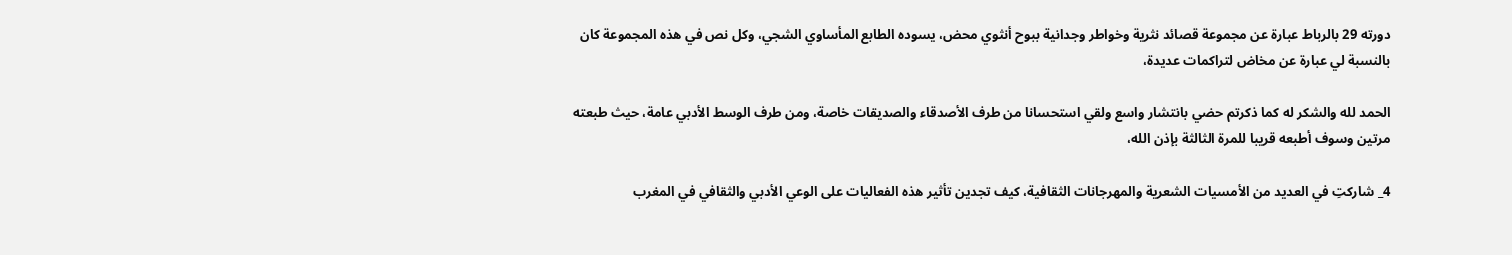دورته 29 بالرباط عبارة عن مجموعة قصائد نثرية وخواطر وجدانية ببوح أنثوي محض، يسوده الطابع المأساوي الشجي، وكل نص في هذه المجموعة كان بالنسبة لي عبارة عن مخاض لتراكمات عديدة،

الحمد لله والشكر له كما ذكرتم حضي بانتشار واسع ولقي استحسانا من طرف الأصدقاء والصديقات خاصة، ومن طرف الوسط الأدبي عامة، حيث طبعته مرتين وسوف أطبعه قريبا للمرة الثالثة بإذن الله،

4_ شاركتِ في العديد من الأمسيات الشعرية والمهرجانات الثقافية، كيف تجدين تأثير هذه الفعاليات على الوعي الأدبي والثقافي في المغرب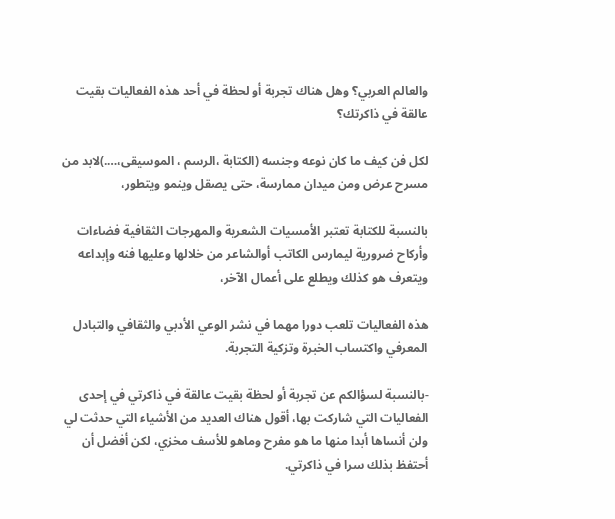والعالم العربي؟ وهل هناك تجربة أو لحظة في أحد هذه الفعاليات بقيت عالقة في ذاكرتك؟

لكل فن كيف ما كان نوعه وجنسه (الكتابة ،الرسم ، الموسيقى،….)لابد من مسرح عرض ومن ميدان ممارسة، حتى يصقل وينمو ويتطور،

بالنسبة للكتابة تعتبر الأمسيات الشعرية والمهرجات الثقافية فضاءات وأركاح ضرورية ليمارس الكاتب أوالشاعر من خلالها وعليها فنه وإبداعه ويتعرف هو كذلك ويطلع على أعمال الآخر،

هذه الفعاليات تلعب دورا مهما في نشر الوعي الأدبي والثقافي والتبادل المعرفي واكتساب الخبرة وتزكية التجربة.

-بالنسبة لسؤالكم عن تجربة أو لحظة بقيت عالقة في ذاكرتي في إحدى الفعاليات التي شاركت بها، أقول هناك العديد من الأشياء التي حدثت لي ولن أنساها أبدا منها ما هو مفرح وماهو للأسف مخزي، لكن أفضل أن أحتفظ بذلك سرا في ذاكرتي.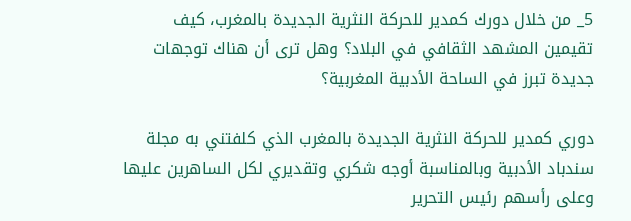5_ من خلال دورك كمدير للحركة النثرية الجديدة بالمغرب، كيف تقيمين المشهد الثقافي في البلاد؟ وهل ترى أن هناك توجهات جديدة تبرز في الساحة الأدبية المغربية؟

دوري كمدير للحركة النثرية الجديدة بالمغرب الذي كلفتني به مجلة سندباد الأدبية وبالمناسبة أوجه شكري وتقديري لكل الساهرين عليها وعلى رأسهم رئيس التحرير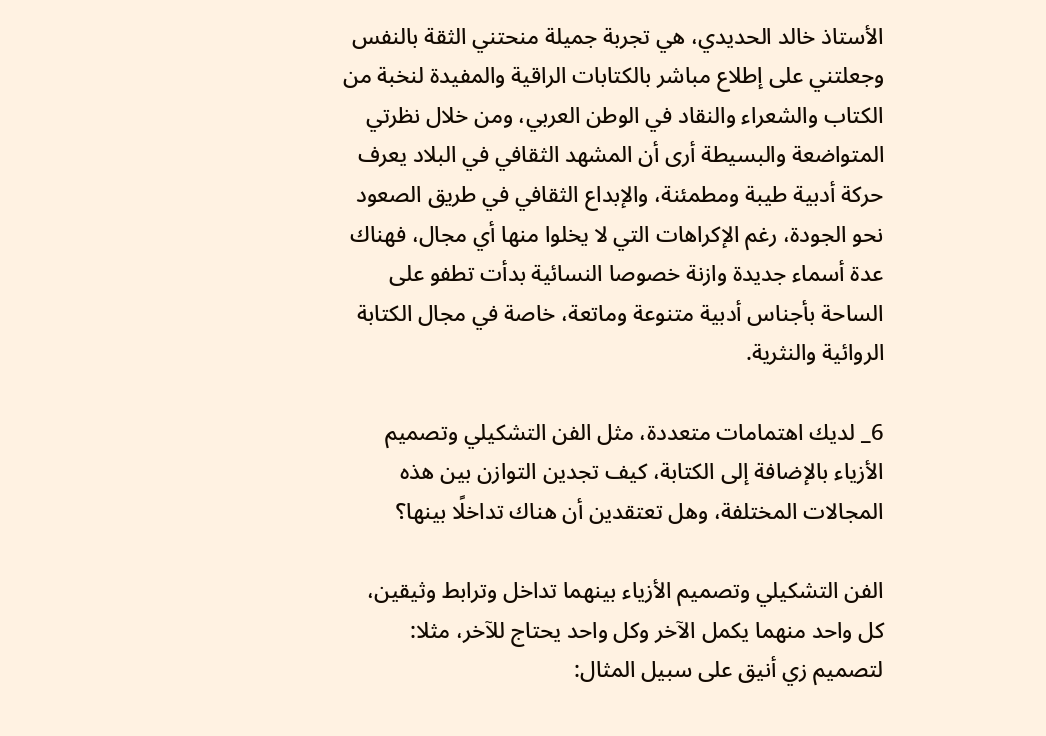الأستاذ خالد الحديدي، هي تجربة جميلة منحتني الثقة بالنفس وجعلتني على إطلاع مباشر بالكتابات الراقية والمفيدة لنخبة من الكتاب والشعراء والنقاد في الوطن العربي، ومن خلال نظرتي المتواضعة والبسيطة أرى أن المشهد الثقافي في البلاد يعرف حركة أدبية طيبة ومطمئنة، والإبداع الثقافي في طريق الصعود نحو الجودة، رغم الإكراهات التي لا يخلوا منها أي مجال، فهناك عدة أسماء جديدة وازنة خصوصا النسائية بدأت تطفو على الساحة بأجناس أدبية متنوعة وماتعة، خاصة في مجال الكتابة الروائية والنثرية.

6_ لديك اهتمامات متعددة، مثل الفن التشكيلي وتصميم الأزياء بالإضافة إلى الكتابة، كيف تجدين التوازن بين هذه المجالات المختلفة، وهل تعتقدين أن هناك تداخلًا بينها؟

الفن التشكيلي وتصميم الأزياء بينهما تداخل وترابط وثيقين، كل واحد منهما يكمل الآخر وكل واحد يحتاج للآخر، مثلا: لتصميم زي أنيق على سبيل المثال: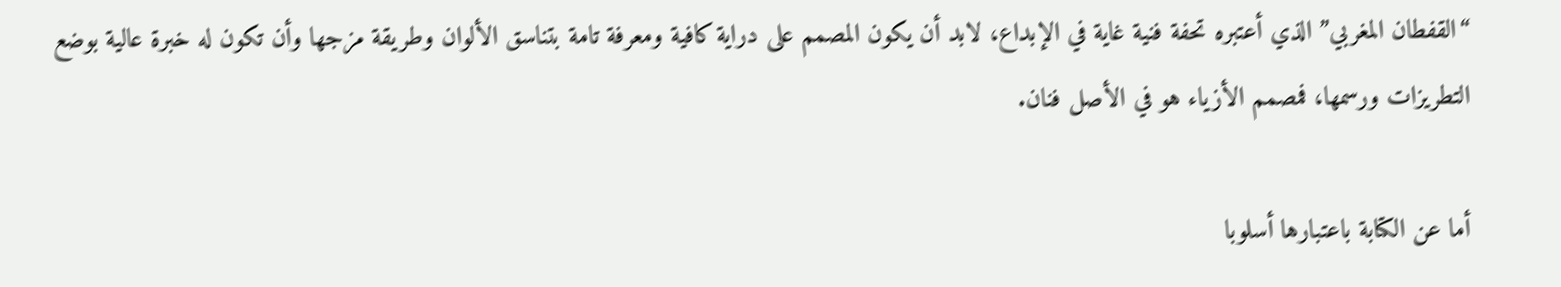“القفطان المغربي” الذي أعتبره تحفة فنية غاية في الإبداع، لابد أن يكون المصمم على دراية كافية ومعرفة تامة بتناسق الألوان وطريقة مزجها وأن تكون له خبرة عالية بوضع التطريزات ورسمها، فمصمم الأزياء هو في الأصل فنان.

أما عن الكتابة باعتبارها أسلوبا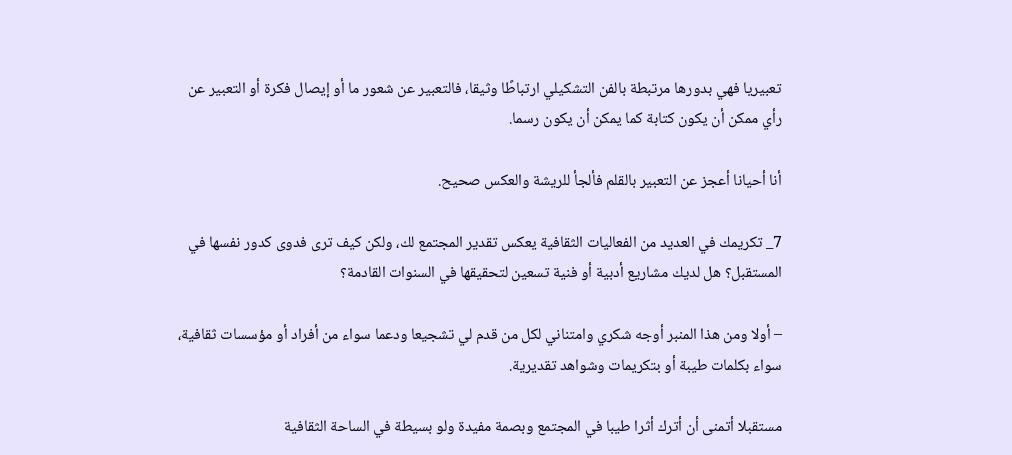تعبيريا فهي بدورها مرتبطة بالفن التشكيلي ارتباطًا وثيقا، فالتعبير عن شعور ما أو إيصال فكرة أو التعبير عن رأي ممكن أن يكون كتابة كما يمكن أن يكون رسما.

أنا أحيانا أعجز عن التعبير بالقلم فألجأ للريشة والعكس صحيح.

7_ تكريمك في العديد من الفعاليات الثقافية يعكس تقدير المجتمع لك، ولكن كيف ترى فدوى كدور نفسها في المستقبل؟ هل لديك مشاريع أدبية أو فنية تسعين لتحقيقها في السنوات القادمة؟

– أولا ومن هذا المنبر أوجه شكري وامتناني لكل من قدم لي تشجيعا ودعما سواء من أفراد أو مؤسسات ثقافية، سواء بكلمات طيبة أو بتكريمات وشواهد تقديرية.

مستقبلا أتمنى أن أترك أثرا طيبا في المجتمع وبصمة مفيدة ولو بسيطة في الساحة الثقافية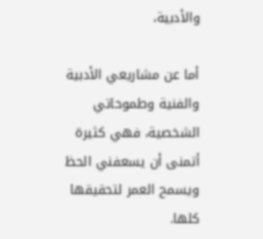والأدبية،

أما عن مشاريعي الأدبية والفنية وطموحاتي الشخصية، فهي كثيرة أتمنى أن يسعفني الحظ ويسمح العمر لتحقيقها كلها.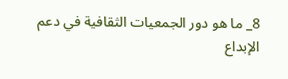8_ ما هو دور الجمعيات الثقافية في دعم الإبداع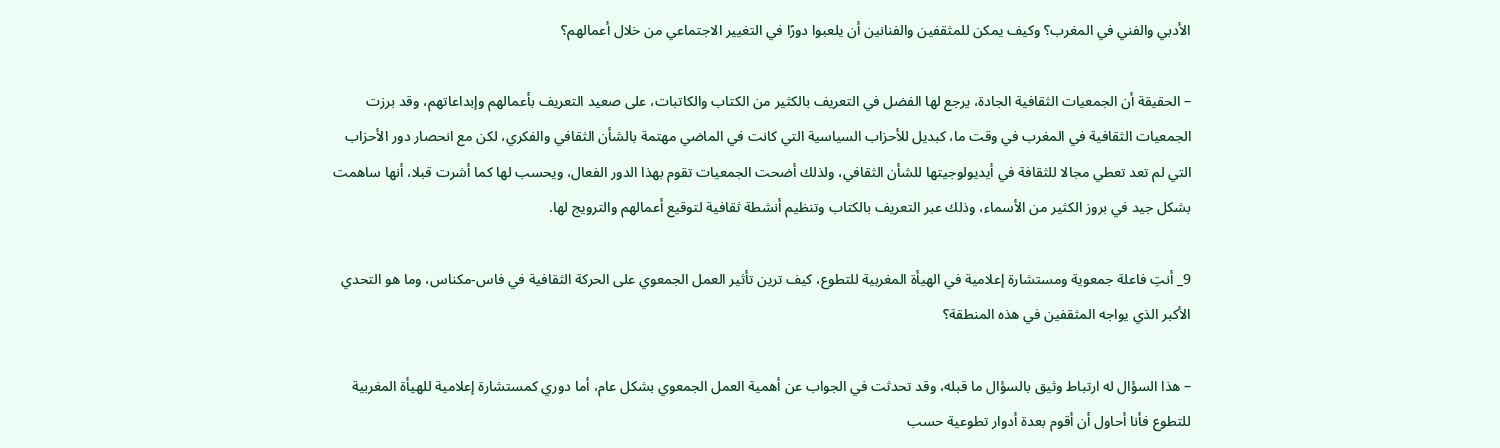الأدبي والفني في المغرب؟ وكيف يمكن للمثقفين والفنانين أن يلعبوا دورًا في التغيير الاجتماعي من خلال أعمالهم؟

– الحقيقة أن الجمعيات الثقافية الجادة، يرجع لها الفضل في التعريف بالكثير من الكتاب والكاتبات، على صعيد التعريف بأعمالهم وإبداعاتهم، وقد برزت الجمعيات الثقافية في المغرب في وقت ما، كبديل للأحزاب السياسية التي كانت في الماضي مهتمة بالشأن الثقافي والفكري، لكن مع انحصار دور الأحزاب التي لم تعد تعطي مجالا للثقافة في أيديولوجيتها للشأن الثقافي، ولذلك أضحت الجمعيات تقوم بهذا الدور الفعال، ويحسب لها كما أشرت قبلا، أنها ساهمت بشكل جيد في بروز الكثير من الأسماء، وذلك عبر التعريف بالكتاب وتنظيم أنشطة ثقافية لتوقيع أعمالهم والترويج لها.

9_ أنتِ فاعلة جمعوية ومستشارة إعلامية في الهيأة المغربية للتطوع، كيف ترين تأثير العمل الجمعوي على الحركة الثقافية في فاس-مكناس، وما هو التحدي الأكبر الذي يواجه المثقفين في هذه المنطقة؟

– هذا السؤال له ارتباط وثيق بالسؤال ما قبله، وقد تحدثت في الجواب عن أهمية العمل الجمعوي بشكل عام، أما دوري كمستشارة إعلامية للهيأة المغربية للتطوع فأنا أحاول أن أقوم بعدة أدوار تطوعية حسب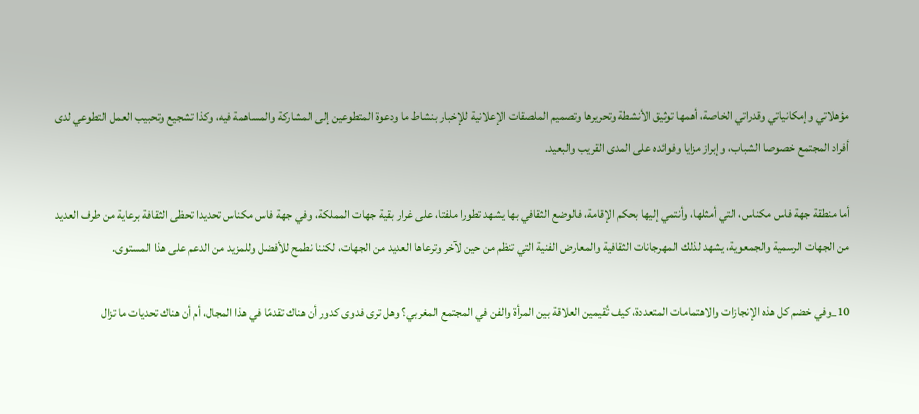مؤهلاتي وإمكانياتي وقدراتي الخاصة، أهمها توثيق الأنشطة وتحريرها وتصميم الملصقات الإعلانية للإخبار بنشاط ما ودعوة المتطوعين إلى المشاركة والمساهمة فيه، وكذا تشجيع وتحبيب العمل التطوعي لدى أفراد المجتمع خصوصا الشباب، وإبراز مزايا وفوائده على المدى القريب والبعيد.

أما منطقة جهة فاس مكناس، التي أمثلها، وأنتمي إليها بحكم الإقامة، فالوضع الثقافي بها يشهد تطورا ملفتا، على غرار بقية جهات المملكة، وفي جهة فاس مكناس تحديدا تحظى الثقافة برعاية من طرف العديد من الجهات الرسمية والجمعوية، يشهد لذلك المهرجانات الثقافية والمعارض الفنية التي تنظم من حين لآخر وترعاها العديد من الجهات، لكننا نطمح للأفضل وللمزيد من الدعم على هذا المستوى.

10_وفي خضم كل هذه الإنجازات والاهتمامات المتعددة، كيف تُقيمين العلاقة بين المرأة والفن في المجتمع المغربي؟ وهل ترى فدوى كدور أن هناك تقدمًا في هذا المجال، أم أن هناك تحديات ما تزال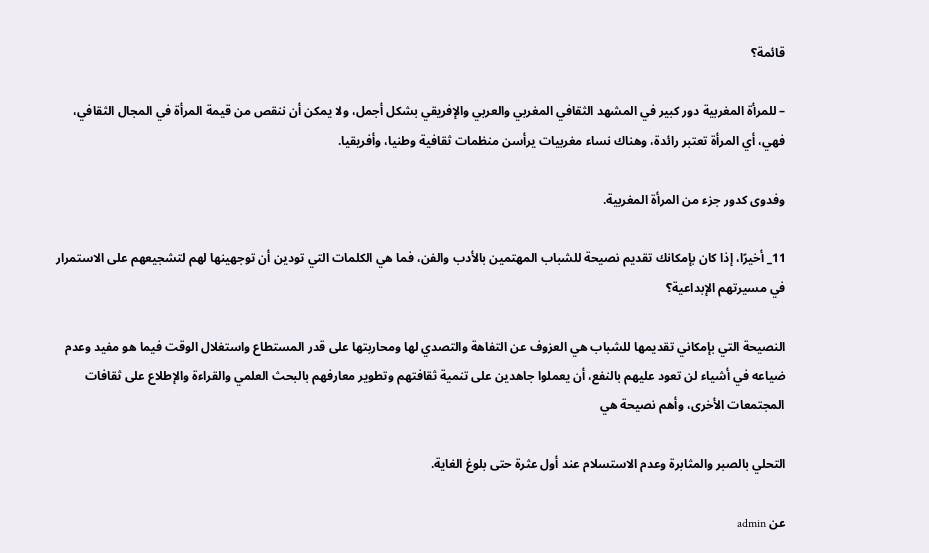قائمة؟

– للمرأة المغربية دور كبير في المشهد الثقافي المغربي والعربي والإفريقي بشكل أجمل، ولا يمكن أن ننقص من قيمة المرأة في المجال الثقافي، فهي، أي المرأة تعتبر رائدة، وهناك نساء مغربيات يرأسن منظمات ثقافية وطنيا، وأفريقيا.

وفدوى كدور جزء من المرأة المغربية.

11_ أخيرًا، إذا كان بإمكانك تقديم نصيحة للشباب المهتمين بالأدب والفن، فما هي الكلمات التي تودين أن توجهينها لهم لتشجيعهم على الاستمرار في مسيرتهم الإبداعية؟

النصيحة التي بإمكاني تقديمها للشباب هي العزوف عن التفاهة والتصدي لها ومحاربتها على قدر المستطاع واستغلال الوقت فيما هو مفيد وعدم ضياعه في أشياء لن تعود عليهم بالنفع، أن يعملوا جاهدين على تنمية ثقافتهم وتطوير معارفهم بالبحث العلمي والقراءة والإطلاع على ثقافات المجتمعات الأخرى، وأهم نصيحة هي

التحلي بالصبر والمثابرة وعدم الاستسلام عند أول عثرة حتى بلوغ الغاية.

عن admin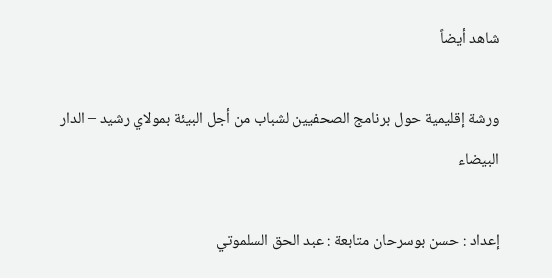شاهد أيضاً

ورشة إقليمية حول برنامج الصحفيين لشباب من أجل البيئة بمولاي رشيد – الدار البيضاء

إعداد : حسن بوسرحان متابعة : عبد الحق السلموتي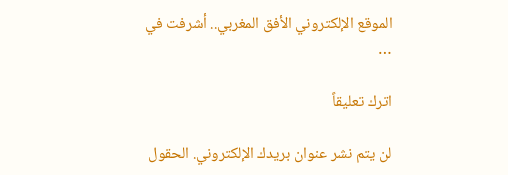الموقع الإلكتروني الأفق المغربي.. أشرفت في …

اترك تعليقاً

لن يتم نشر عنوان بريدك الإلكتروني. الحقول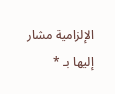الإلزامية مشار إليها بـ *